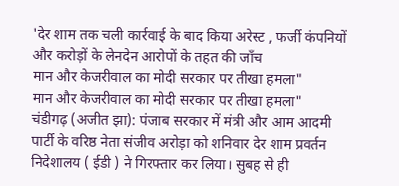'देर शाम तक चली कार्रवाई के बाद किया अरेस्ट , फर्जी कंपनियों और करोड़ों के लेनदेन आरोपों के तहत की जाँच
मान और केजरीवाल का मोदी सरकार पर तीखा हमला"
मान और केजरीवाल का मोदी सरकार पर तीखा हमला"
चंडीगढ़ (अजीत झा): पंजाब सरकार में मंत्री और आम आदमी पार्टी के वरिष्ठ नेता संजीव अरोड़ा को शनिवार देर शाम प्रवर्तन निदेशालय ( ईडी ) ने गिरफ्तार कर लिया। सुबह से ही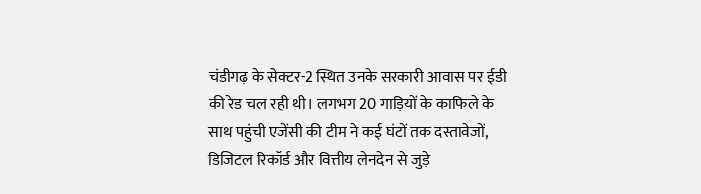चंडीगढ़ के सेक्टर-2 स्थित उनके सरकारी आवास पर ईडी की रेड चल रही थी। लगभग 20 गाड़ियों के काफिले के साथ पहुंची एजेंसी की टीम ने कई घंटों तक दस्तावेजों, डिजिटल रिकॉर्ड और वित्तीय लेनदेन से जुड़े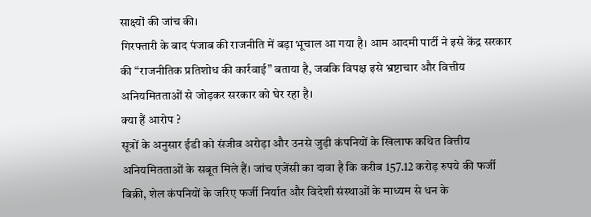साक्ष्यों की जांच की।
गिरफ्तारी के बाद पंजाब की राजनीति में बड़ा भूचाल आ गया है। आम आदमी पार्टी ने इसे केंद्र सरकार की “राजनीतिक प्रतिशोध की कार्रवाई” बताया है, जबकि विपक्ष इसे भ्रष्टाचार और वित्तीय अनियमितताओं से जोड़कर सरकार को घेर रहा है।
क्या हैं आरोप ?
सूत्रों के अनुसार ईडी को संजीव अरोड़ा और उनसे जुड़ी कंपनियों के खिलाफ कथित वित्तीय अनियमितताओं के सबूत मिले हैं। जांच एजेंसी का दावा है कि करीब 157.12 करोड़ रुपये की फर्जी बिक्री, शेल कंपनियों के जरिए फर्जी निर्यात और विदेशी संस्थाओं के माध्यम से धन के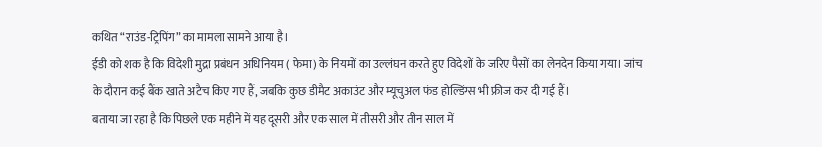कथित “राउंड-ट्रिपिंग” का मामला सामने आया है।
ईडी को शक है कि विदेशी मुद्रा प्रबंधन अधिनियम ( फेमा) के नियमों का उल्लंघन करते हुए विदेशों के जरिए पैसों का लेनदेन किया गया। जांच के दौरान कई बैंक खाते अटैच किए गए हैं, जबकि कुछ डीमैट अकाउंट और म्यूचुअल फंड होल्डिंग्स भी फ्रीज कर दी गई हैं।
बताया जा रहा है कि पिछले एक महीने में यह दूसरी और एक साल में तीसरी और तीन साल में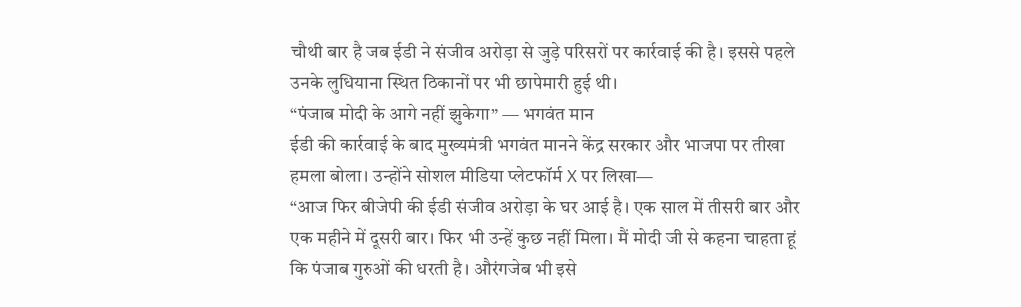चौथी बार है जब ईडी ने संजीव अरोड़ा से जुड़े परिसरों पर कार्रवाई की है। इससे पहले उनके लुधियाना स्थित ठिकानों पर भी छापेमारी हुई थी।
“पंजाब मोदी के आगे नहीं झुकेगा” — भगवंत मान
ईडी की कार्रवाई के बाद मुख्यमंत्री भगवंत मानने केंद्र सरकार और भाजपा पर तीखा हमला बोला। उन्होंने सोशल मीडिया प्लेटफॉर्म X पर लिखा—
“आज फिर बीजेपी की ईडी संजीव अरोड़ा के घर आई है। एक साल में तीसरी बार और एक महीने में दूसरी बार। फिर भी उन्हें कुछ नहीं मिला। मैं मोदी जी से कहना चाहता हूं कि पंजाब गुरुओं की धरती है। औरंगजेब भी इसे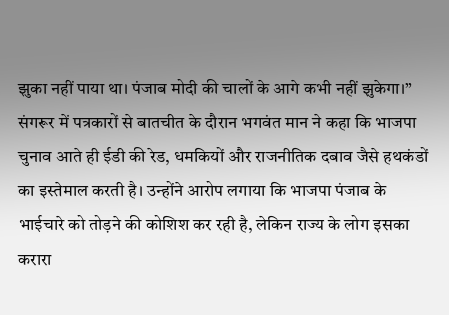झुका नहीं पाया था। पंजाब मोदी की चालों के आगे कभी नहीं झुकेगा।”
संगरूर में पत्रकारों से बातचीत के दौरान भगवंत मान ने कहा कि भाजपा चुनाव आते ही ईडी की रेड, धमकियों और राजनीतिक दबाव जैसे हथकंडों का इस्तेमाल करती है। उन्होंने आरोप लगाया कि भाजपा पंजाब के भाईचारे को तोड़ने की कोशिश कर रही है, लेकिन राज्य के लोग इसका करारा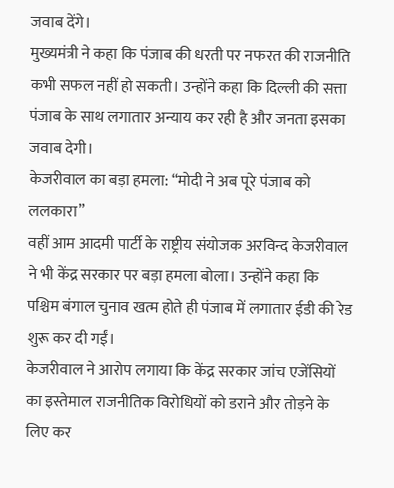जवाब देंगे।
मुख्यमंत्री ने कहा कि पंजाब की धरती पर नफरत की राजनीति कभी सफल नहीं हो सकती। उन्होंने कहा कि दिल्ली की सत्ता पंजाब के साथ लगातार अन्याय कर रही है और जनता इसका जवाब देगी।
केजरीवाल का बड़ा हमला: “मोदी ने अब पूरे पंजाब को ललकारा”
वहीं आम आदमी पार्टी के राष्ट्रीय संयोजक अरविन्द केजरीवाल ने भी केंद्र सरकार पर बड़ा हमला बोला। उन्होंने कहा कि पश्चिम बंगाल चुनाव खत्म होते ही पंजाब में लगातार ईडी की रेड शुरू कर दी गईं।
केजरीवाल ने आरोप लगाया कि केंद्र सरकार जांच एजेंसियों का इस्तेमाल राजनीतिक विरोधियों को डराने और तोड़ने के लिए कर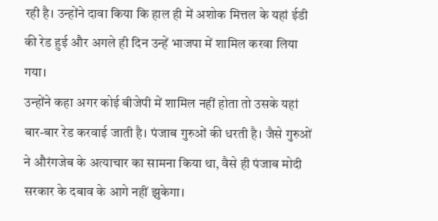रही है। उन्होंने दावा किया कि हाल ही में अशोक मित्तल के यहां ईडी की रेड हुई और अगले ही दिन उन्हें भाजपा में शामिल करवा लिया गया।
उन्होंने कहा अगर कोई बीजेपी में शामिल नहीं होता तो उसके यहां बार-बार रेड करवाई जाती है। पंजाब गुरुओं की धरती है। जैसे गुरुओं ने औरंगजेब के अत्याचार का सामना किया था, वैसे ही पंजाब मोदी सरकार के दबाव के आगे नहीं झुकेगा।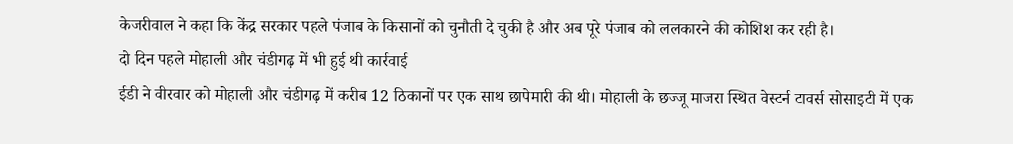केजरीवाल ने कहा कि केंद्र सरकार पहले पंजाब के किसानों को चुनौती दे चुकी है और अब पूरे पंजाब को ललकारने की कोशिश कर रही है।
दो दिन पहले मोहाली और चंडीगढ़ में भी हुई थी कार्रवाई
ईडी ने वीरवार को मोहाली और चंडीगढ़ में करीब 12 ठिकानों पर एक साथ छापेमारी की थी। मोहाली के छज्जू माजरा स्थित वेस्टर्न टावर्स सोसाइटी में एक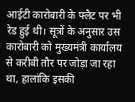आईटी कारोबारी के फ्लैट पर भी रेड हुई थी। सूत्रों के अनुसार उस कारोबारी को मुख्यमंत्री कार्यालय से करीबी तौर पर जोड़ा जा रहा था, हालांकि इसकी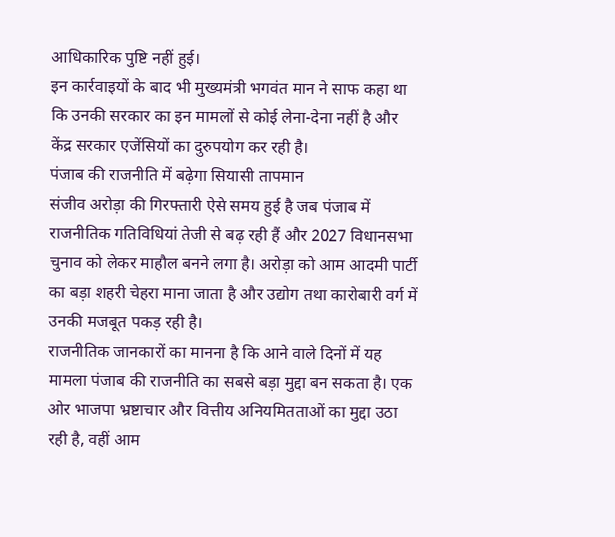आधिकारिक पुष्टि नहीं हुई।
इन कार्रवाइयों के बाद भी मुख्यमंत्री भगवंत मान ने साफ कहा था कि उनकी सरकार का इन मामलों से कोई लेना-देना नहीं है और केंद्र सरकार एजेंसियों का दुरुपयोग कर रही है।
पंजाब की राजनीति में बढ़ेगा सियासी तापमान
संजीव अरोड़ा की गिरफ्तारी ऐसे समय हुई है जब पंजाब में राजनीतिक गतिविधियां तेजी से बढ़ रही हैं और 2027 विधानसभा चुनाव को लेकर माहौल बनने लगा है। अरोड़ा को आम आदमी पार्टी का बड़ा शहरी चेहरा माना जाता है और उद्योग तथा कारोबारी वर्ग में उनकी मजबूत पकड़ रही है।
राजनीतिक जानकारों का मानना है कि आने वाले दिनों में यह मामला पंजाब की राजनीति का सबसे बड़ा मुद्दा बन सकता है। एक ओर भाजपा भ्रष्टाचार और वित्तीय अनियमितताओं का मुद्दा उठा रही है, वहीं आम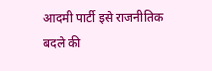आदमी पार्टी इसे राजनीतिक बदले की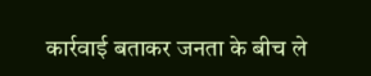कार्रवाई बताकर जनता के बीच ले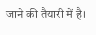जाने की तैयारी में है।